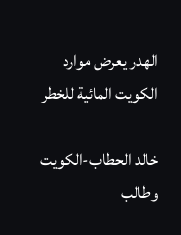الهدر يعرض موارد الكويت المائية للخطر

خالد الحطاب-الكويت
وطالب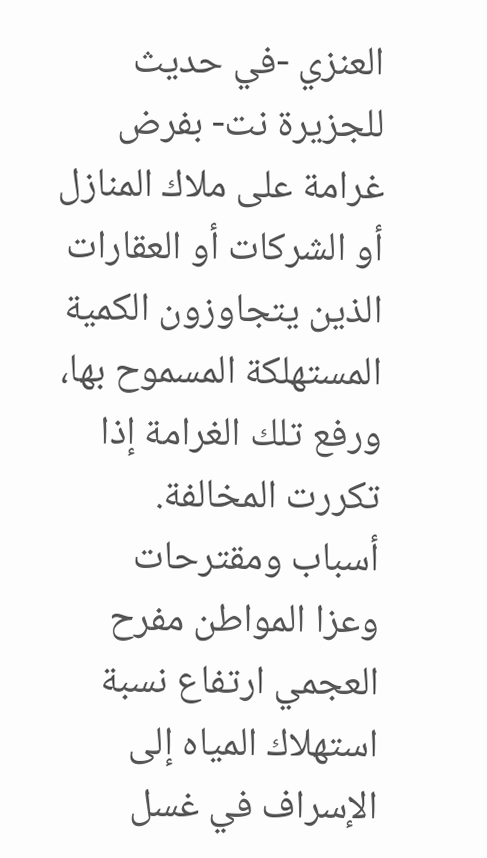العنزي -في حديث للجزيرة نت- بفرض غرامة على ملاك المنازل أو الشركات أو العقارات الذين يتجاوزون الكمية المستهلكة المسموح بها، ورفع تلك الغرامة إذا تكررت المخالفة.
أسباب ومقترحات
وعزا المواطن مفرح العجمي ارتفاع نسبة استهلاك المياه إلى الإسراف في غسل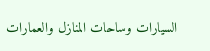السيارات وساحات المنازل والعمارات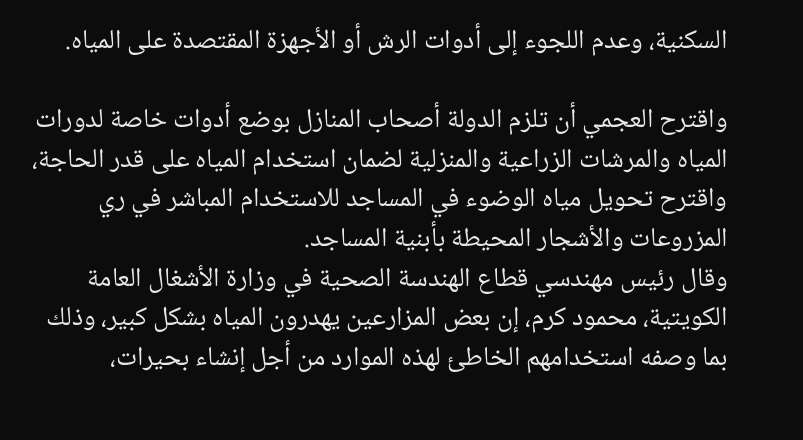السكنية، وعدم اللجوء إلى أدوات الرش أو الأجهزة المقتصدة على المياه.

واقترح العجمي أن تلزم الدولة أصحاب المنازل بوضع أدوات خاصة لدورات المياه والمرشات الزراعية والمنزلية لضمان استخدام المياه على قدر الحاجة، واقترح تحويل مياه الوضوء في المساجد للاستخدام المباشر في ري المزروعات والأشجار المحيطة بأبنية المساجد.
وقال رئيس مهندسي قطاع الهندسة الصحية في وزارة الأشغال العامة الكويتية، محمود كرم، إن بعض المزارعين يهدرون المياه بشكل كبير، وذلك بما وصفه استخدامهم الخاطئ لهذه الموارد من أجل إنشاء بحيرات،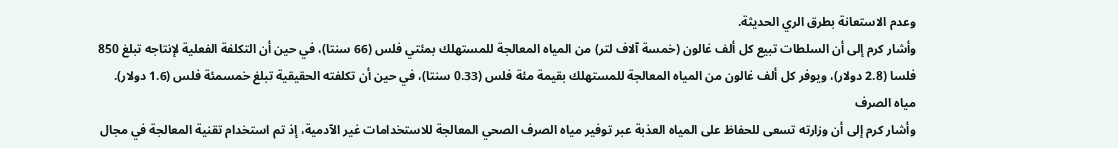وعدم الاستعانة بطرق الري الحديثة.
وأشار كرم إلى أن السلطات تبيع كل ألف غالون (خمسة آلاف لتر) من المياه المعالجة للمستهلك بمئتي فلس (66 سنتا)، في حين أن التكلفة الفعلية لإنتاجه تبلغ 850 فلسا (2.8 دولار)، ويوفر كل ألف غالون من المياه المعالجة للمستهلك بقيمة مئة فلس (0.33 سنتا)، في حين أن تكلفته الحقيقية تبلغ خمسمئة فلس (1.6 دولار).
مياه الصرف
وأشار كرم إلى أن وزارته تسعى للحفاظ على المياه العذبة عبر توفير مياه الصرف الصحي المعالجة للاستخدامات غير الآدمية، إذ تم استخدام تقنية المعالجة في مجال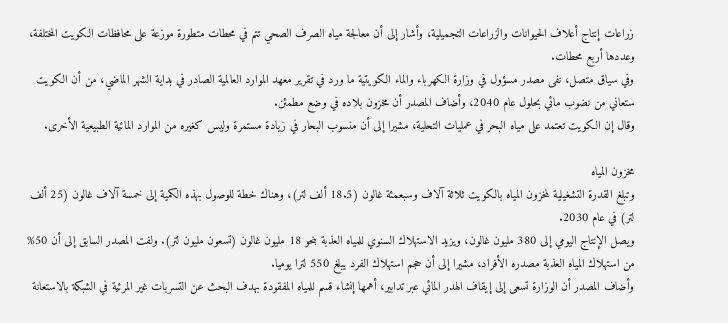زراعات إنتاج أعلاف الحيوانات والزراعات التجميلية، وأشار إلى أن معالجة مياه الصرف الصحي تتم في محطات متطورة موزعة على محافظات الكويت المختلفة، وعددها أربع محطات.
وفي سياق متصل، نفى مصدر مسؤول في وزارة الكهرباء والماء الكويتية ما ورد في تقرير معهد الموارد العالمية الصادر في بداية الشهر الماضي، من أن الكويت ستعاني من نضوب مائي بحلول عام 2040، وأضاف المصدر أن مخزون بلاده في وضع مطمئن.
وقال إن الكويت تعتمد على مياه البحر في عمليات التحلية، مشيرا إلى أن منسوب البحار في زيادة مستمرة وليس كغيره من الموارد المائية الطبيعية الأخرى.

مخزون المياه
وتبلغ القدرة التشغيلية لمخزون المياه بالكويت ثلاثة آلاف وسبعمئة غالون (18.5 ألف لتر)، وهناك خطة للوصول بهذه الكمية إلى خمسة آلاف غالون (25 ألف لتر) في عام 2030.
ويصل الإنتاج اليومي إلى 380 مليون غالون، ويزيد الاستهلاك السنوي للمياه العذبة بنحو 18 مليون غالون (تسعون مليون لتر). ولفت المصدر السابق إلى أن 50% من استهلاك المياه العذبة مصدره الأفراد، مشيرا إلى أن حجم استهلاك الفرد يبلغ 550 لترا يوميا.
وأضاف المصدر أن الوزارة تسعى إلى إيقاف الهدر المائي عبر تدابير، أهمها إنشاء قسم للمياه المفقودة بهدف البحث عن التسربات غير المرئية في الشبكة بالاستعانة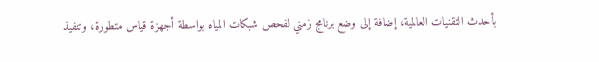بأحدث التقنيات العالمية، إضافة إلى وضع برنامج زمني لفحص شبكات المياه بواسطة أجهزة قياس متطورة، وتنفيذ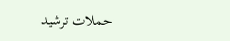حملات ترشيد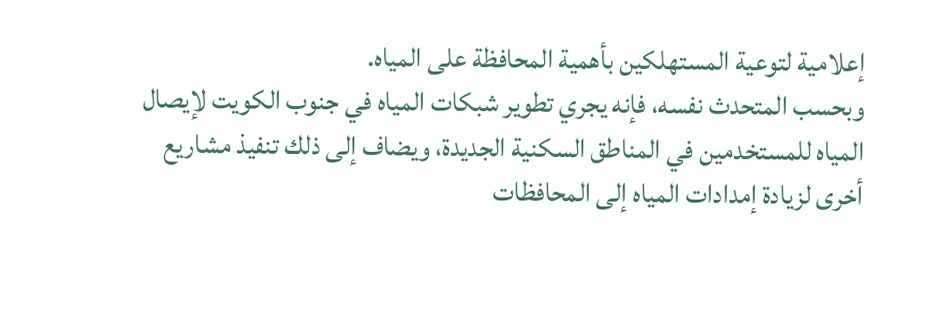إعلامية لتوعية المستهلكين بأهمية المحافظة على المياه.
وبحسب المتحدث نفسه، فإنه يجري تطوير شبكات المياه في جنوب الكويت لإيصال المياه للمستخدمين في المناطق السكنية الجديدة، ويضاف إلى ذلك تنفيذ مشاريع أخرى لزيادة إمدادات المياه إلى المحافظات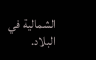الشمالية في البلاد.